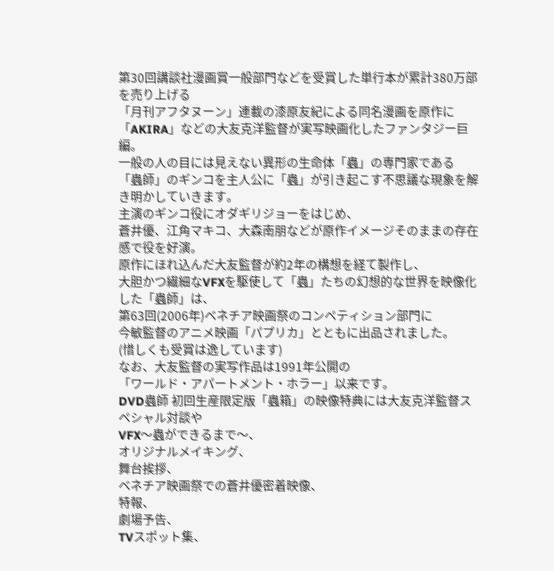第30回講談社漫画賞一般部門などを受賞した単行本が累計380万部を売り上げる
「月刊アフタヌーン」連載の漆原友紀による同名漫画を原作に
「AKIRA」などの大友克洋監督が実写映画化したファンタジー巨編。
一般の人の目には見えない異形の生命体「蟲」の専門家である
「蟲師」のギンコを主人公に「蟲」が引き起こす不思議な現象を解き明かしていきます。
主演のギンコ役にオダギリジョーをはじめ、
蒼井優、江角マキコ、大森南朋などが原作イメージそのままの存在感で役を好演。
原作にほれ込んだ大友監督が約2年の構想を経て製作し、
大胆かつ繊細なVFXを駆使して「蟲」たちの幻想的な世界を映像化した「蟲師」は、
第63回(2006年)ベネチア映画祭のコンペティション部門に
今敏監督のアニメ映画「パプリカ」とともに出品されました。
(惜しくも受賞は逸しています)
なお、大友監督の実写作品は1991年公開の
「ワールド・アパートメント・ホラー」以来です。
DVD蟲師 初回生産限定版「蟲箱」の映像特典には大友克洋監督スペシャル対談や
VFX〜蟲ができるまで〜、
オリジナルメイキング、
舞台挨拶、
ベネチア映画祭での蒼井優密着映像、
特報、
劇場予告、
TVスポット集、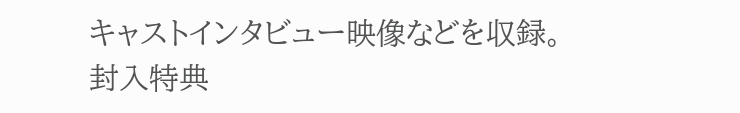キャストインタビュー映像などを収録。
封入特典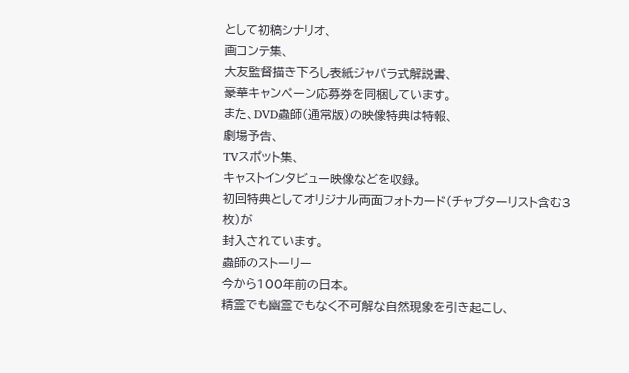として初稿シナリオ、
画コンテ集、
大友監督描き下ろし表紙ジャパラ式解説書、
豪華キャンペーン応募券を同梱しています。
また、DVD蟲師(通常版)の映像特典は特報、
劇場予告、
TVスポット集、
キャストインタビュー映像などを収録。
初回特典としてオリジナル両面フォトカード(チャプターリスト含む3枚)が
封入されています。
蟲師のストーリー
今から100年前の日本。
精霊でも幽霊でもなく不可解な自然現象を引き起こし、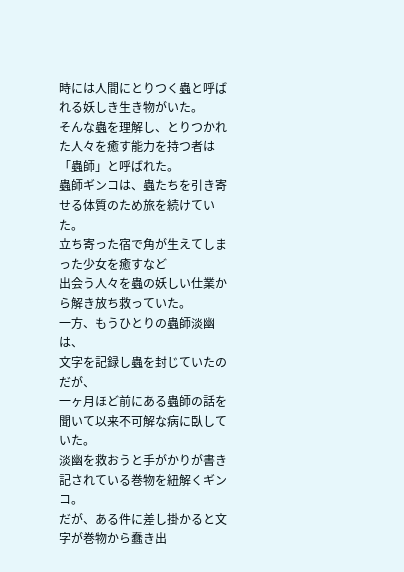時には人間にとりつく蟲と呼ばれる妖しき生き物がいた。
そんな蟲を理解し、とりつかれた人々を癒す能力を持つ者は「蟲師」と呼ばれた。
蟲師ギンコは、蟲たちを引き寄せる体質のため旅を続けていた。
立ち寄った宿で角が生えてしまった少女を癒すなど
出会う人々を蟲の妖しい仕業から解き放ち救っていた。
一方、もうひとりの蟲師淡幽は、
文字を記録し蟲を封じていたのだが、
一ヶ月ほど前にある蟲師の話を聞いて以来不可解な病に臥していた。
淡幽を救おうと手がかりが書き記されている巻物を紐解くギンコ。
だが、ある件に差し掛かると文字が巻物から蠢き出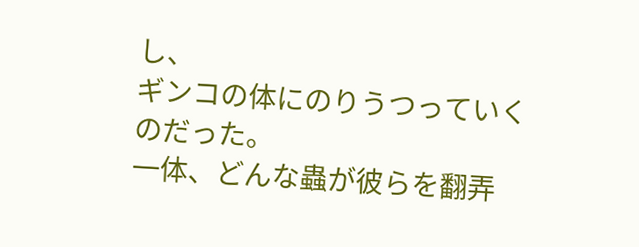し、
ギンコの体にのりうつっていくのだった。
一体、どんな蟲が彼らを翻弄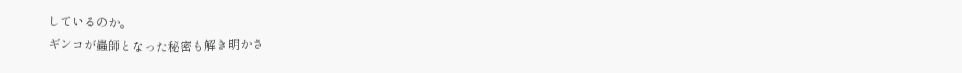しているのか。
ギンコが蟲師となった秘密も解き明かさ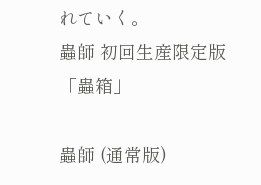れていく。
蟲師 初回生産限定版「蟲箱」

蟲師 (通常版)